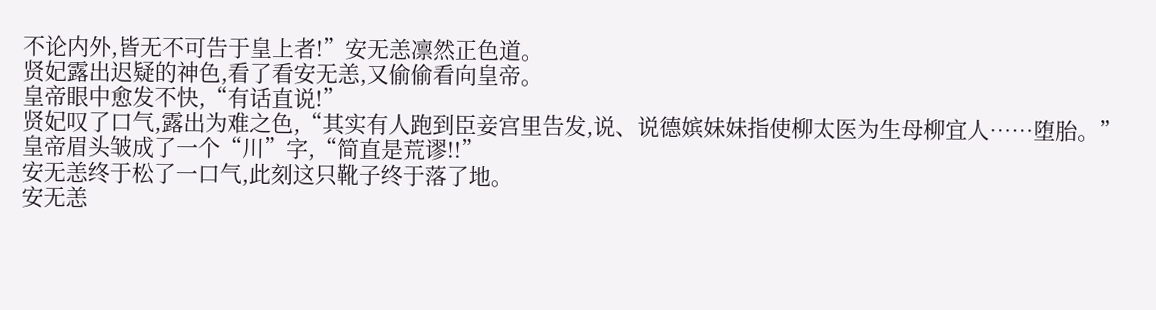不论内外,皆无不可告于皇上者!”安无恙凛然正色道。
贤妃露出迟疑的神色,看了看安无恙,又偷偷看向皇帝。
皇帝眼中愈发不快,“有话直说!”
贤妃叹了口气,露出为难之色,“其实有人跑到臣妾宫里告发,说、说德嫔妹妹指使柳太医为生母柳宜人……堕胎。”
皇帝眉头皱成了一个“川”字,“简直是荒谬!!”
安无恙终于松了一口气,此刻这只靴子终于落了地。
安无恙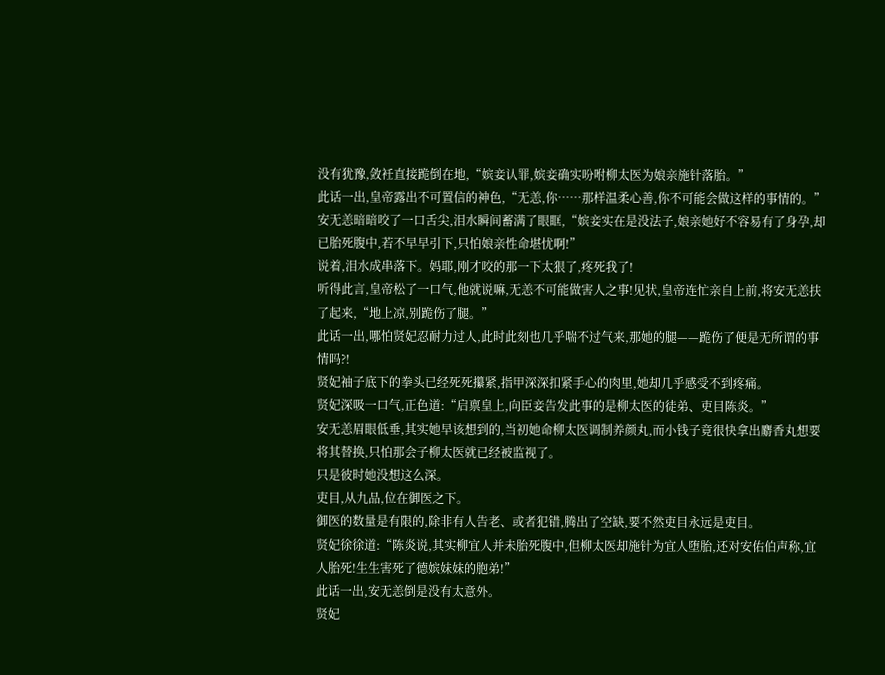没有犹豫,敛衽直接跪倒在地,“嫔妾认罪,嫔妾确实吩咐柳太医为娘亲施针落胎。”
此话一出,皇帝露出不可置信的神色,“无恙,你……那样温柔心善,你不可能会做这样的事情的。”
安无恙暗暗咬了一口舌尖,泪水瞬间蓄满了眼眶,“嫔妾实在是没法子,娘亲她好不容易有了身孕,却已胎死腹中,若不早早引下,只怕娘亲性命堪忧啊!”
说着,泪水成串落下。妈耶,刚才咬的那一下太狠了,疼死我了!
听得此言,皇帝松了一口气,他就说嘛,无恙不可能做害人之事!见状,皇帝连忙亲自上前,将安无恙扶了起来,“地上凉,别跪伤了腿。”
此话一出,哪怕贤妃忍耐力过人,此时此刻也几乎喘不过气来,那她的腿——跪伤了便是无所谓的事情吗?!
贤妃袖子底下的拳头已经死死攥紧,指甲深深扣紧手心的肉里,她却几乎感受不到疼痛。
贤妃深吸一口气,正色道:“启禀皇上,向臣妾告发此事的是柳太医的徒弟、吏目陈炎。”
安无恙眉眼低垂,其实她早该想到的,当初她命柳太医调制养颜丸,而小钱子竟很快拿出麝香丸想要将其替换,只怕那会子柳太医就已经被监视了。
只是彼时她没想这么深。
吏目,从九品,位在御医之下。
御医的数量是有限的,除非有人告老、或者犯错,腾出了空缺,要不然吏目永远是吏目。
贤妃徐徐道:“陈炎说,其实柳宜人并未胎死腹中,但柳太医却施针为宜人堕胎,还对安佑伯声称,宜人胎死!生生害死了德嫔妹妹的胞弟!”
此话一出,安无恙倒是没有太意外。
贤妃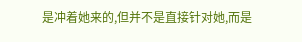是冲着她来的,但并不是直接针对她,而是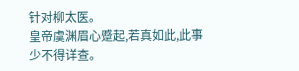针对柳太医。
皇帝虞渊眉心蹙起,若真如此,此事少不得详查。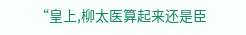“皇上,柳太医算起来还是臣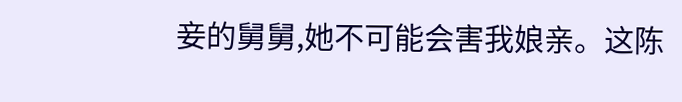妾的舅舅,她不可能会害我娘亲。这陈